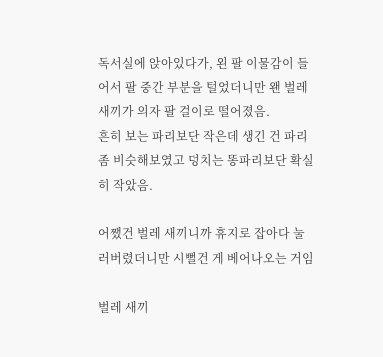독서실에 앉아있다가, 왼 팔 이물감이 들어서 팔 중간 부분을 털었더니만 왠 벌레 새끼가 의자 팔 걸이로 떨어졌음.
흔히 보는 파리보단 작은데 생긴 건 파리 좀 비슷해보였고 덩치는 똥파리보단 확실히 작았음.

어쨌건 벌레 새끼니까 휴지로 잡아다 눌러버렸더니만 시뻘건 게 베어나오는 거임

벌레 새끼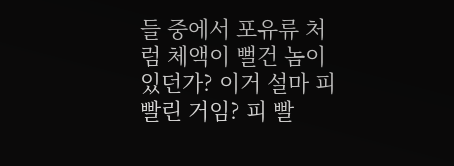들 중에서 포유류 처럼 체액이 뻘건 놈이 있던가? 이거 설마 피 빨린 거임? 피 빨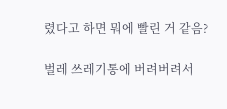렸다고 하면 뭐에 빨린 거 같음?

벌레 쓰레기통에 버려버려서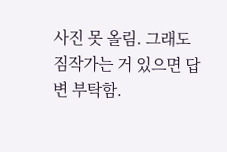사진 못 올림. 그래도 짐작가는 거 있으면 답변 부탁함.